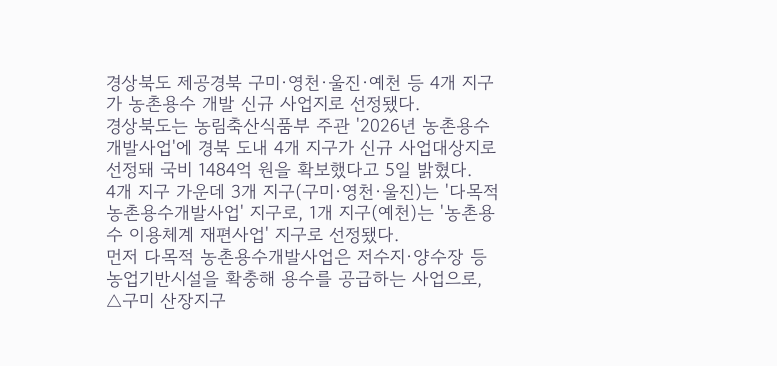경상북도 제공경북 구미·영천·울진·예천 등 4개 지구가 농촌용수 개발 신규 사업지로 선정됐다.
경상북도는 농림축산식품부 주관 '2026년 농촌용수개발사업'에 경북 도내 4개 지구가 신규 사업대상지로 선정돼 국비 1484억 원을 확보했다고 5일 밝혔다.
4개 지구 가운데 3개 지구(구미·영천·울진)는 '다목적 농촌용수개발사업' 지구로, 1개 지구(예천)는 '농촌용수 이용체계 재편사업' 지구로 선정됐다.
먼저 다목적 농촌용수개발사업은 저수지·양수장 등 농업기반시설을 확충해 용수를 공급하는 사업으로, △구미 산장지구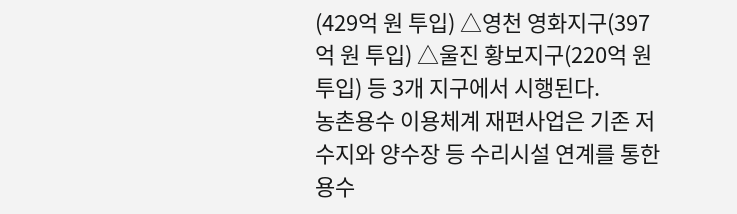(429억 원 투입) △영천 영화지구(397억 원 투입) △울진 황보지구(220억 원 투입) 등 3개 지구에서 시행된다.
농촌용수 이용체계 재편사업은 기존 저수지와 양수장 등 수리시설 연계를 통한 용수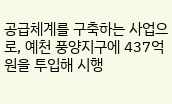공급체계를 구축하는 사업으로, 예천 풍양지구에 437억 원을 투입해 시행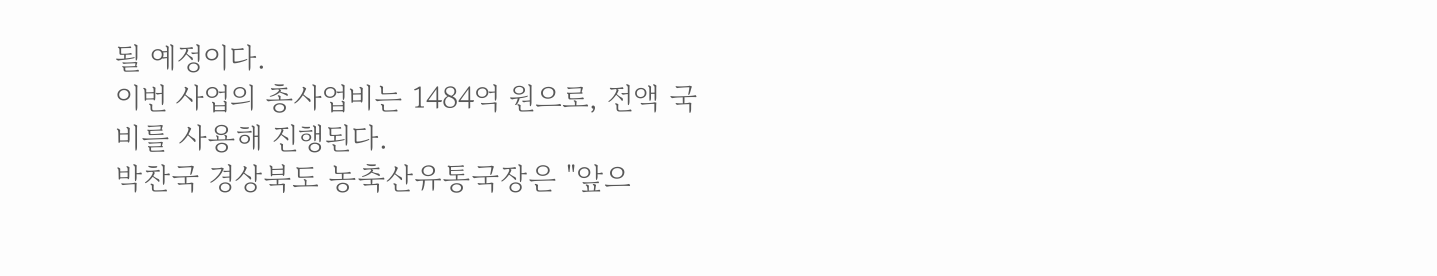될 예정이다.
이번 사업의 총사업비는 1484억 원으로, 전액 국비를 사용해 진행된다.
박찬국 경상북도 농축산유통국장은 "앞으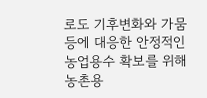로도 기후변화와 가뭄 등에 대응한 안정적인 농업용수 확보를 위해 농촌용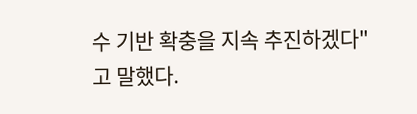수 기반 확충을 지속 추진하겠다"고 말했다.